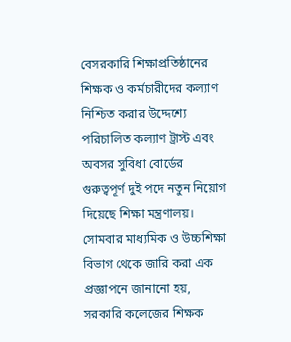বেসরকারি শিক্ষাপ্রতিষ্ঠানের শিক্ষক ও কর্মচারীদের কল্যাণ নিশ্চিত করার উদ্দেশ্যে পরিচালিত কল্যাণ ট্রাস্ট এবং অবসর সুবিধা বোর্ডের গুরুত্বপূর্ণ দুই পদে নতুন নিয়োগ দিয়েছে শিক্ষা মন্ত্রণালয়। সোমবার মাধ্যমিক ও উচ্চশিক্ষা বিভাগ থেকে জারি করা এক প্রজ্ঞাপনে জানানো হয়, সরকারি কলেজের শিক্ষক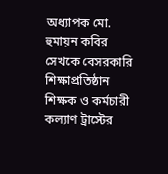অধ্যাপক মো. হুমায়ন কবির সেখকে বেসরকারি শিক্ষাপ্রতিষ্ঠান শিক্ষক ও কর্মচারী কল্যাণ ট্রাস্টের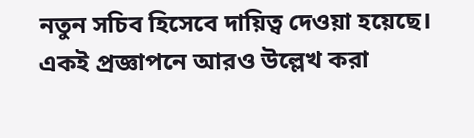নতুন সচিব হিসেবে দায়িত্ব দেওয়া হয়েছে। একই প্রজ্ঞাপনে আরও উল্লেখ করা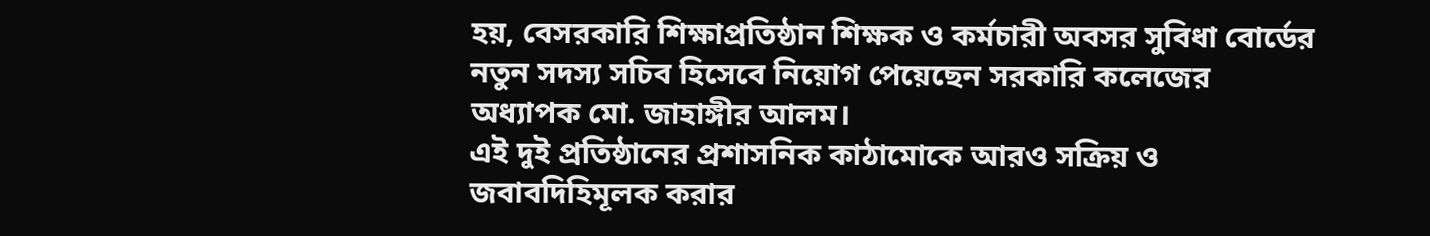হয়, বেসরকারি শিক্ষাপ্রতিষ্ঠান শিক্ষক ও কর্মচারী অবসর সুবিধা বোর্ডের নতুন সদস্য সচিব হিসেবে নিয়োগ পেয়েছেন সরকারি কলেজের অধ্যাপক মো. জাহাঙ্গীর আলম।
এই দুই প্রতিষ্ঠানের প্রশাসনিক কাঠামোকে আরও সক্রিয় ও জবাবদিহিমূলক করার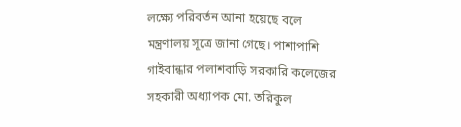লক্ষ্যে পরিবর্তন আনা হয়েছে বলে মন্ত্রণালয় সূত্রে জানা গেছে। পাশাপাশি গাইবান্ধার পলাশবাড়ি সরকারি কলেজের সহকারী অধ্যাপক মো. তরিকুল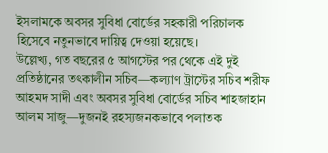ইসলামকে অবসর সুবিধা বোর্ডের সহকারী পরিচালক হিসেবে নতুনভাবে দায়িত্ব দেওয়া হয়েছে।
উল্লেখ্য, গত বছরের ৫ আগস্টের পর থেকে এই দুই প্রতিষ্ঠানের তৎকালীন সচিব—কল্যাণ ট্রাস্টের সচিব শরীফ আহমদ সাদী এবং অবসর সুবিধা বোর্ডের সচিব শাহজাহান আলম সাজু—দুজনই রহস্যজনকভাবে পলাতক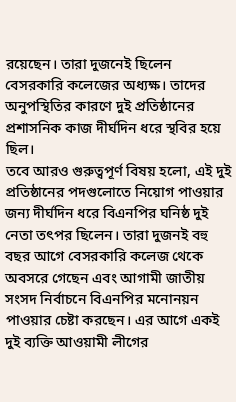রয়েছেন। তারা দুজনেই ছিলেন বেসরকারি কলেজের অধ্যক্ষ। তাদের অনুপস্থিতির কারণে দুই প্রতিষ্ঠানের প্রশাসনিক কাজ দীর্ঘদিন ধরে স্থবির হয়ে ছিল।
তবে আরও গুরুত্বপূর্ণ বিষয় হলো, এই দুই প্রতিষ্ঠানের পদগুলোতে নিয়োগ পাওয়ার জন্য দীর্ঘদিন ধরে বিএনপির ঘনিষ্ঠ দুই নেতা তৎপর ছিলেন। তারা দুজনই বহু বছর আগে বেসরকারি কলেজ থেকে অবসরে গেছেন এবং আগামী জাতীয় সংসদ নির্বাচনে বিএনপির মনোনয়ন পাওয়ার চেষ্টা করছেন। এর আগে একই দুই ব্যক্তি আওয়ামী লীগের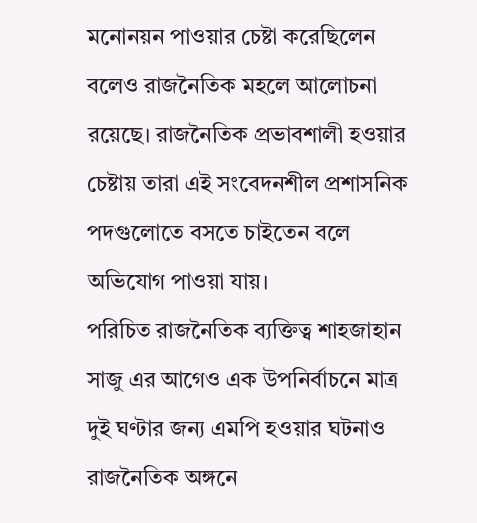মনোনয়ন পাওয়ার চেষ্টা করেছিলেন বলেও রাজনৈতিক মহলে আলোচনা রয়েছে। রাজনৈতিক প্রভাবশালী হওয়ার চেষ্টায় তারা এই সংবেদনশীল প্রশাসনিক পদগুলোতে বসতে চাইতেন বলে অভিযোগ পাওয়া যায়।
পরিচিত রাজনৈতিক ব্যক্তিত্ব শাহজাহান সাজু এর আগেও এক উপনির্বাচনে মাত্র দুই ঘণ্টার জন্য এমপি হওয়ার ঘটনাও রাজনৈতিক অঙ্গনে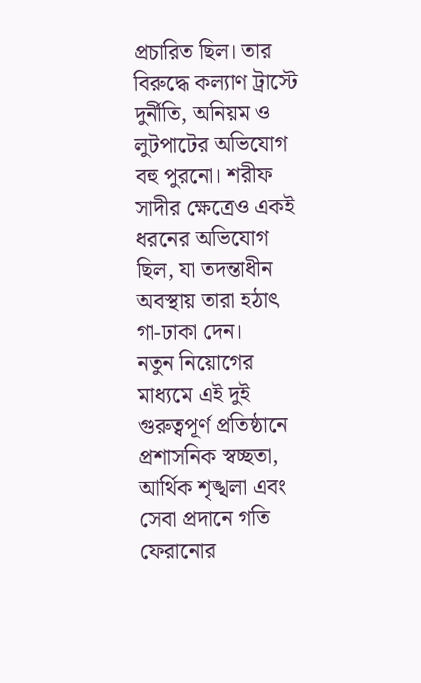প্রচারিত ছিল। তার বিরুদ্ধে কল্যাণ ট্রাস্টে দুর্নীতি, অনিয়ম ও লুটপাটের অভিযোগ বহু পুরনো। শরীফ সাদীর ক্ষেত্রেও একই ধরনের অভিযোগ ছিল, যা তদন্তাধীন অবস্থায় তারা হঠাৎ গা-ঢাকা দেন।
নতুন নিয়োগের মাধ্যমে এই দুই গুরুত্বপূর্ণ প্রতিষ্ঠানে প্রশাসনিক স্বচ্ছতা, আর্থিক শৃঙ্খলা এবং সেবা প্রদানে গতি ফেরানোর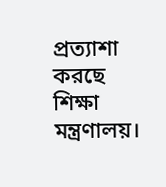প্রত্যাশা করছে শিক্ষা মন্ত্রণালয়।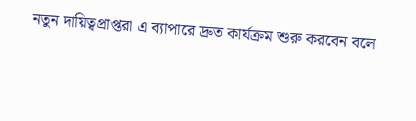নতুন দায়িত্বপ্রাপ্তরা এ ব্যাপারে দ্রুত কার্যক্রম শুরু করবেন বলে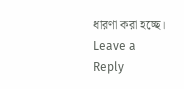ধারণা করা হচ্ছে।
Leave a Reply